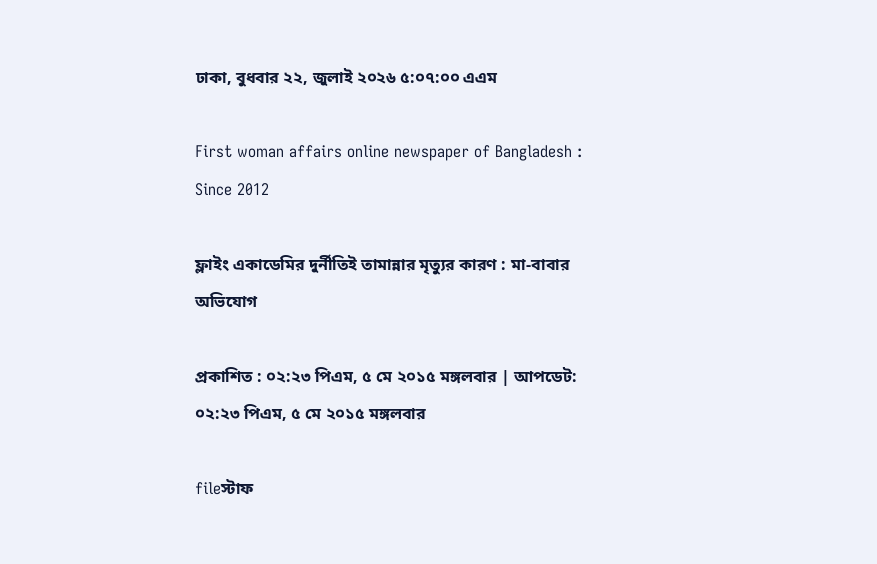ঢাকা, বুধবার ২২, জুলাই ২০২৬ ৫:০৭:০০ এএম

First woman affairs online newspaper of Bangladesh : Since 2012

ফ্লাইং একাডেমির দুর্নীতিই তামান্নার মৃত্যুর কারণ : মা-বাবার অভিযোগ

প্রকাশিত : ০২:২৩ পিএম, ৫ মে ২০১৫ মঙ্গলবার | আপডেট: ০২:২৩ পিএম, ৫ মে ২০১৫ মঙ্গলবার

fileস্টাফ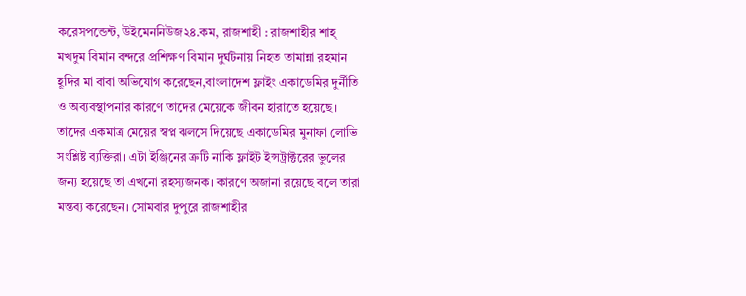করেসপন্ডেন্ট, উইমেননিউজ২৪.কম, রাজশাহী : রাজশাহীর শাহ্ মখদুম বিমান বন্দরে প্রশিক্ষণ বিমান দুর্ঘটনায় নিহত তামান্না রহমান হূদির মা বাবা অভিযোগ করেছেন,বাংলাদেশ ফ্লাইং একাডেমির দুর্নীতি ও অব্যবস্থাপনার কারণে তাদের মেয়েকে জীবন হারাতে হয়েছে। তাদের একমাত্র মেয়ের স্বপ্ন ঝলসে দিয়েছে একাডেমির মুনাফা লোভি সংশ্লিষ্ট ব্যক্তিরা। এটা ইঞ্জিনের ত্রুটি নাকি ফ্লাইট ইন্সট্রাক্টরের ভুলের জন্য হয়েছে তা এখনো রহস্যজনক। কারণে অজানা রয়েছে বলে তারা মন্তব্য করেছেন। সোমবার দুপুরে রাজশাহীর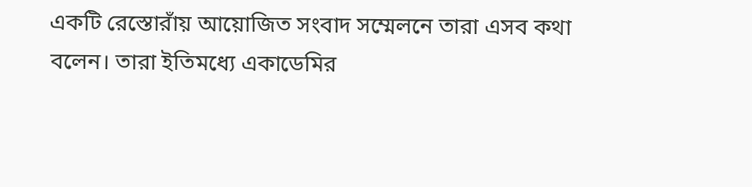একটি রেস্তোরাঁয় আয়োজিত সংবাদ সম্মেলনে তারা এসব কথা বলেন। তারা ইতিমধ্যে একাডেমির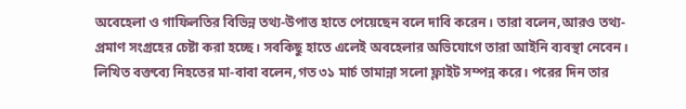অবেহেলা ও গাফিলতির বিভিন্ন তথ্য-উপাত্ত হাতে পেয়েছেন বলে দাবি করেন। তারা বলেন,আরও তথ্য-প্রমাণ সংগ্রহের চেষ্টা করা হচ্ছে। সবকিছু হাতে এলেই অবহেলার অভিযোগে তারা আইনি ব্যবস্থা নেবেন। লিখিত বক্তব্যে নিহতের মা-বাবা বলেন,গত ৩১ মার্চ তামান্না সলো ফ্লাইট সম্পন্ন করে। পরের দিন তার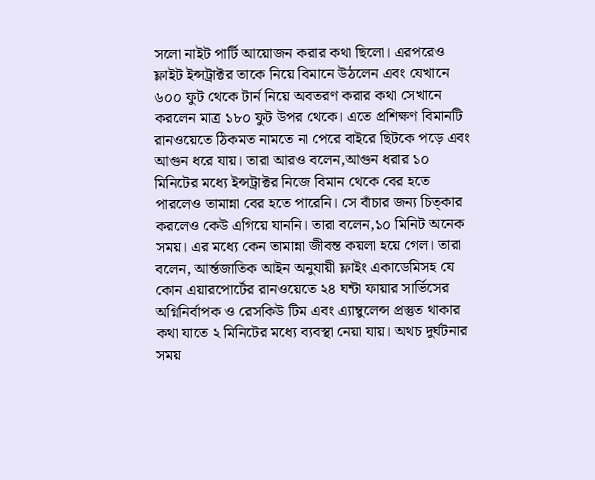সলো নাইট পার্টি আয়োজন করার কথা ছিলো। এরপরেও ফ্লাইট ইন্সট্রাক্টর তাকে নিয়ে বিমানে উঠলেন এবং যেখানে ৬০০ ফুট থেকে টার্ন নিয়ে অবতরণ করার কথা সেখানে করলেন মাত্র ১৮০ ফুট উপর থেকে। এতে প্রশিক্ষণ বিমানটি রানওয়েতে ঠিকমত নামতে না পেরে বাইরে ছিটকে পড়ে এবং আগুন ধরে যায়। তারা আরও বলেন,আগুন ধরার ১০ মিনিটের মধ্যে ইন্সট্রাক্টর নিজে বিমান থেকে বের হতে পারলেও তামান্না বের হতে পারেনি। সে বাঁচার জন্য চিত্কার করলেও কেউ এগিয়ে যাননি। তারা বলেন,১০ মিনিট অনেক সময়। এর মধ্যে কেন তামান্না জীবন্ত কয়লা হয়ে গেল। তারা বলেন, আর্ন্তজাতিক আইন অনুযায়ী ফ্লাইং একাডেমিসহ যে কোন এয়ারপোর্টের রানওয়েতে ২৪ ঘন্টা ফায়ার সার্ভিসের অগ্নিনির্বাপক ও রেসকিউ টিম এবং এ্যাম্বুলেন্স প্রস্তুত থাকার কথা যাতে ২ মিনিটের মধ্যে ব্যবস্থা নেয়া যায়। অথচ দুর্ঘটনার সময়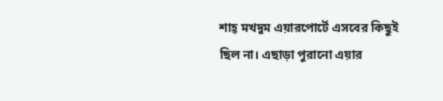শাহ্ মখদুম এয়ারপোর্টে এসবের কিছুই ছিল না। এছাড়া পুরানো এয়ার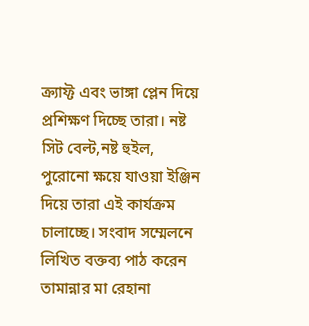ক্র্যাফ্ট এবং ভাঙ্গা প্লেন দিয়ে প্রশিক্ষণ দিচ্ছে তারা। নষ্ট সিট বেল্ট,নষ্ট হুইল, পুরোনো ক্ষয়ে যাওয়া ইঞ্জিন দিয়ে তারা এই কার্যক্রম চালাচ্ছে। সংবাদ সম্মেলনে লিখিত বক্তব্য পাঠ করেন তামান্নার মা রেহানা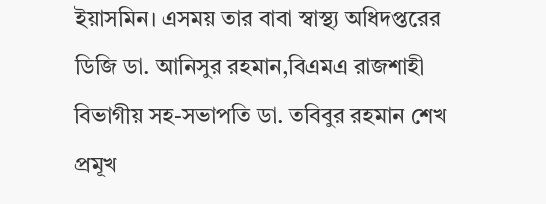ইয়াসমিন। এসময় তার বাবা স্বাস্থ্য অধিদপ্তরের ডিজি ডা. আনিসুর রহমান,বিএমএ রাজশাহী বিভাগীয় সহ-সভাপতি ডা. তবিবুর রহমান শেখ প্রমূখ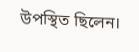উপস্থিত ছিলেন।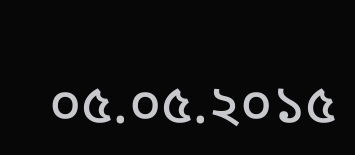০৫.০৫.২০১৫